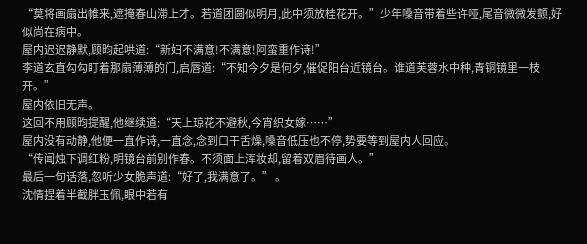“莫将画扇出帷来,遮掩春山滞上才。若道团圆似明月,此中须放桂花开。”少年嗓音带着些许哑,尾音微微发颤,好似尚在病中。
屋内迟迟静默,顾昀起哄道:“新妇不满意!不满意!阿蛮重作诗!”
李道玄直勾勾盯着那扇薄薄的门,启唇道:“不知今夕是何夕,催促阳台近镜台。谁道芙蓉水中种,青铜镜里一枝开。”
屋内依旧无声。
这回不用顾昀提醒,他继续道:“天上琼花不避秋,今宵织女嫁……”
屋内没有动静,他便一直作诗,一直念,念到口干舌燥,嗓音低压也不停,势要等到屋内人回应。
“传闻烛下调红粉,明镜台前别作春。不须面上浑妆却,留着双眉待画人。”
最后一句话落,忽听少女脆声道:“好了,我满意了。” 。
沈情捏着半截胖玉佩,眼中若有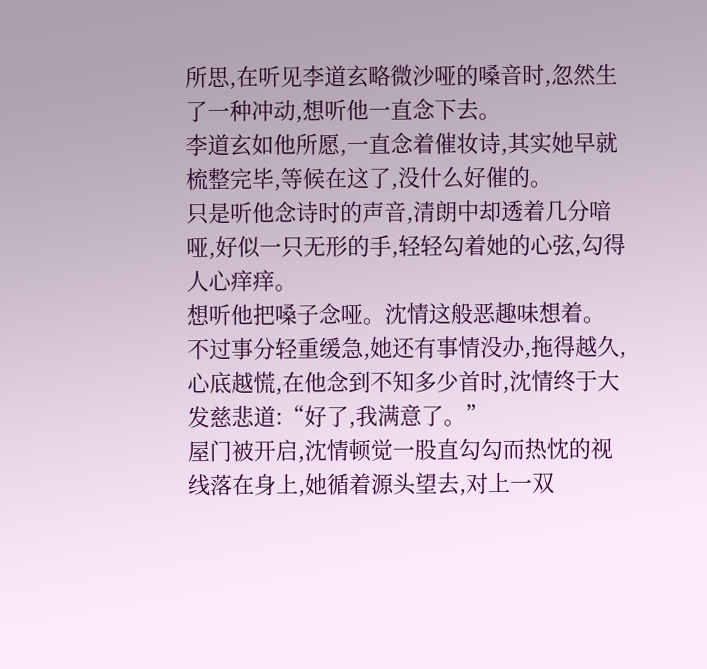所思,在听见李道玄略微沙哑的嗓音时,忽然生了一种冲动,想听他一直念下去。
李道玄如他所愿,一直念着催妆诗,其实她早就梳整完毕,等候在这了,没什么好催的。
只是听他念诗时的声音,清朗中却透着几分喑哑,好似一只无形的手,轻轻勾着她的心弦,勾得人心痒痒。
想听他把嗓子念哑。沈情这般恶趣味想着。
不过事分轻重缓急,她还有事情没办,拖得越久,心底越慌,在他念到不知多少首时,沈情终于大发慈悲道:“好了,我满意了。”
屋门被开启,沈情顿觉一股直勾勾而热忱的视线落在身上,她循着源头望去,对上一双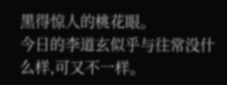黑得惊人的桃花眼。
今日的李道玄似乎与往常没什么样,可又不一样。